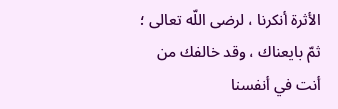الأثرة أنكرنا ، لرضى اللّه تعالى ؛ ثمّ بايعناك ، وقد خالفك من أنت في أنفسنا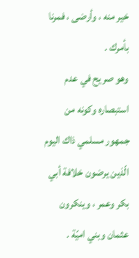خير منه ، وأرضى ، فمرنا بأمرك .
وهو صريح في عدم استبصاره وكونه من جمهور مسلمي ذاك اليوم الّذين يرضون خلافة أبي بكر وعمر ، وينكرون عثمان وبني اميّة .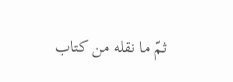ثمّ ما نقله من كتاب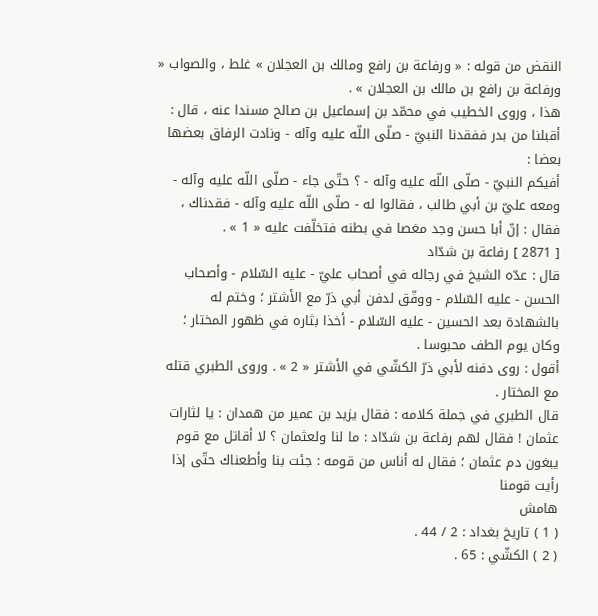النقض من قوله : « ورفاعة بن رافع ومالك بن العجلان » غلط ، والصواب « ورفاعة بن رافع بن مالك بن العجلان » .
هذا ، وروى الخطيب في محمّد بن إسماعيل بن صالح مسندا عنه ، قال :
أقبلنا من بدر ففقدنا النبيّ - صلّى اللّه عليه وآله - ونادت الرفاق بعضها بعضا :
أفيكم النبيّ - صلّى اللّه عليه وآله - ؟ حتّى جاء - صلّى اللّه عليه وآله - ومعه عليّ بن أبي طالب ، فقالوا له - صلّى اللّه عليه وآله - فقدناك ، فقال : إنّ أبا حسن وجد مغصا في بطنه فتخلّفت عليه « 1 » .
[ 2871 ] رفاعة بن شدّاد
قال : عدّه الشيخ في رجاله في أصحاب عليّ - عليه السّلام - وأصحاب الحسن - عليه السّلام - ووفّق لدفن أبي ذرّ مع الأشتر ؛ وختم له بالشهادة بعد الحسين - عليه السّلام - أخذا بثاره في ظهور المختار ؛ وكان يوم الطف محبوسا .
أقول : روى دفنه لأبي ذرّ الكشّي في الأشتر « 2 » . وروى الطبري قتله مع المختار .
قال الطبري في جملة كلامه : فقال يزيد بن عمير من همدان : يا لثارات عثمان ! فقال لهم رفاعة بن شدّاد : ما لنا ولعثمان ؟ لا أقاتل مع قوم يبغون دم عثمان ؛ فقال له أناس من قومه : جئت بنا وأطعناك حتّى إذا رأيت قومنا
هامش
( 1 ) تاريخ بغداد : 2 / 44 .
( 2 ) الكشّي : 65 .